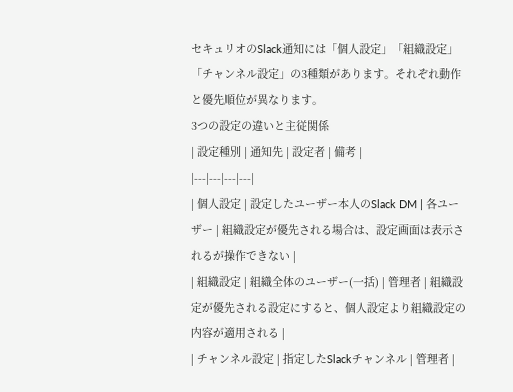セキュリオのSlack通知には「個人設定」「組織設定」「チャンネル設定」の3種類があります。それぞれ動作と優先順位が異なります。
3つの設定の違いと主従関係
| 設定種別 | 通知先 | 設定者 | 備考 |
|---|---|---|---|
| 個人設定 | 設定したユーザー本人のSlack DM | 各ユーザー | 組織設定が優先される場合は、設定画面は表示されるが操作できない |
| 組織設定 | 組織全体のユーザー(一括) | 管理者 | 組織設定が優先される設定にすると、個人設定より組織設定の内容が適用される |
| チャンネル設定 | 指定したSlackチャンネル | 管理者 |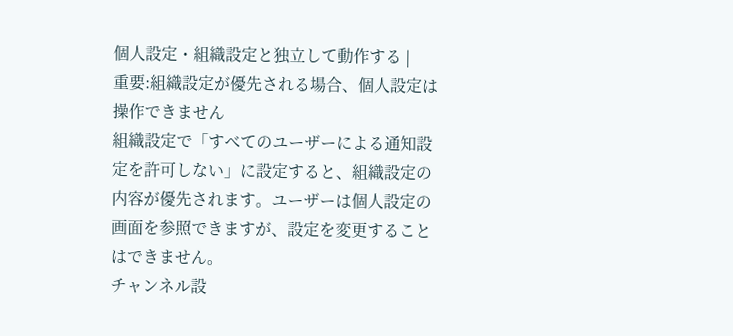個人設定・組織設定と独立して動作する |
重要:組織設定が優先される場合、個人設定は操作できません
組織設定で「すべてのユーザーによる通知設定を許可しない」に設定すると、組織設定の内容が優先されます。ユーザーは個人設定の画面を参照できますが、設定を変更することはできません。
チャンネル設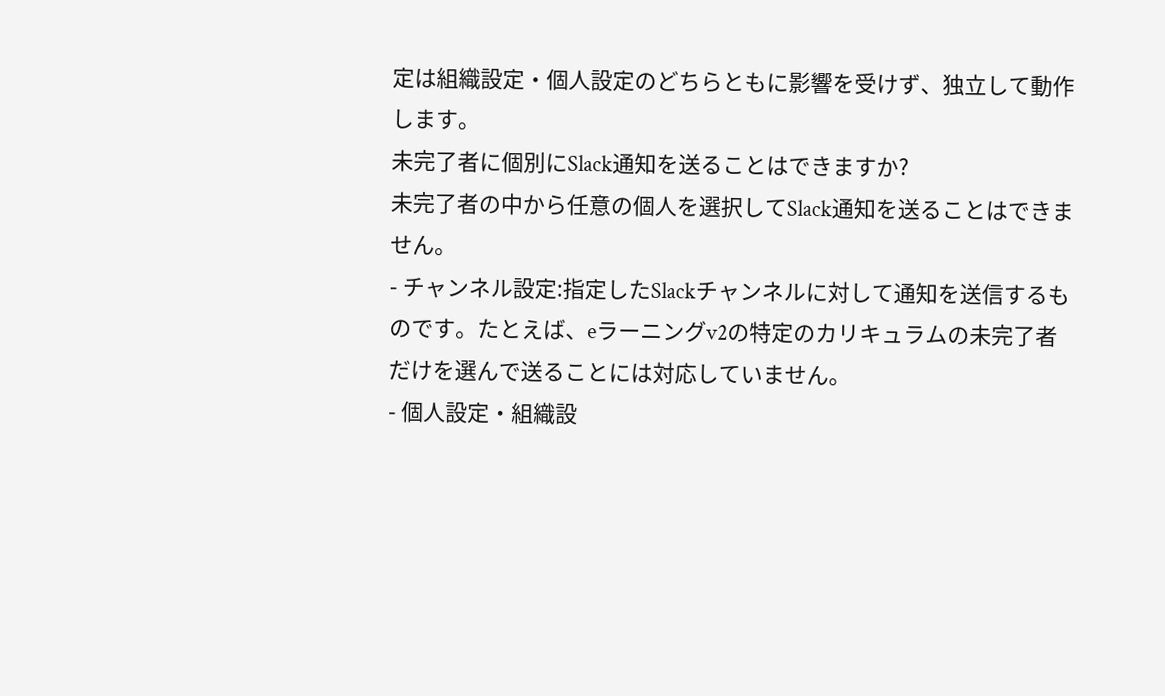定は組織設定・個人設定のどちらともに影響を受けず、独立して動作します。
未完了者に個別にSlack通知を送ることはできますか?
未完了者の中から任意の個人を選択してSlack通知を送ることはできません。
- チャンネル設定:指定したSlackチャンネルに対して通知を送信するものです。たとえば、eラーニングv2の特定のカリキュラムの未完了者だけを選んで送ることには対応していません。
- 個人設定・組織設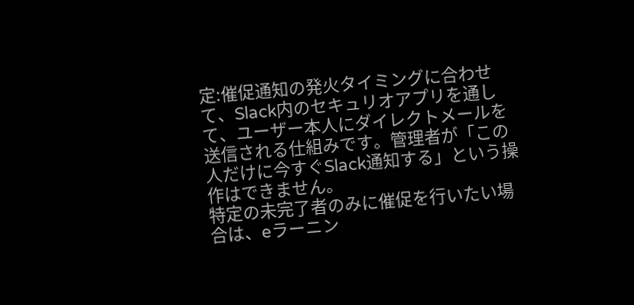定:催促通知の発火タイミングに合わせて、Slack内のセキュリオアプリを通して、ユーザー本人にダイレクトメールを送信される仕組みです。管理者が「この人だけに今すぐSlack通知する」という操作はできません。
特定の未完了者のみに催促を行いたい場合は、eラーニン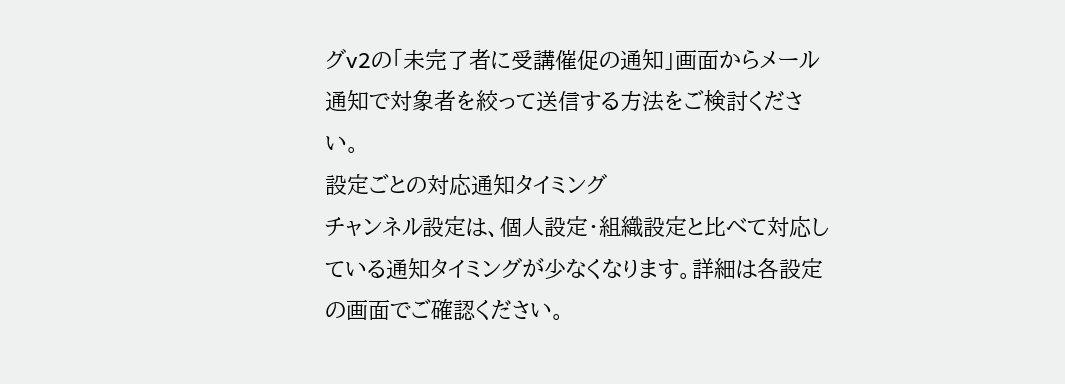グv2の「未完了者に受講催促の通知」画面からメール通知で対象者を絞って送信する方法をご検討ください。
設定ごとの対応通知タイミング
チャンネル設定は、個人設定・組織設定と比べて対応している通知タイミングが少なくなります。詳細は各設定の画面でご確認ください。